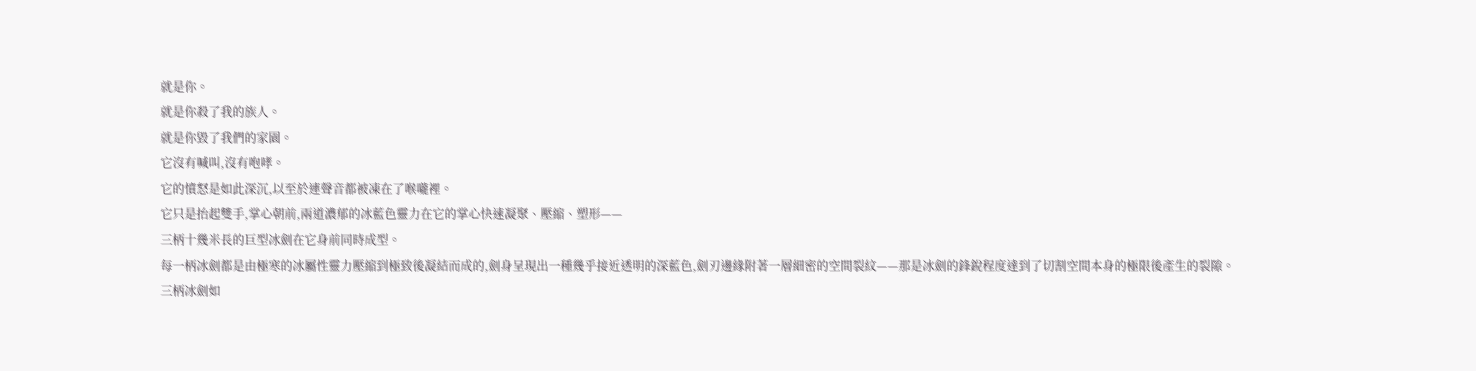就是你。
就是你殺了我的族人。
就是你毀了我們的家園。
它沒有喊叫,沒有咆哮。
它的憤怒是如此深沉,以至於連聲音都被凍在了喉嚨裡。
它只是抬起雙手,掌心朝前,兩道濃郁的冰藍色靈力在它的掌心快速凝聚、壓縮、塑形——
三柄十幾米長的巨型冰劍在它身前同時成型。
每一柄冰劍都是由極寒的冰屬性靈力壓縮到極致後凝結而成的,劍身呈現出一種幾乎接近透明的深藍色,劍刃邊緣附著一層細密的空間裂紋——那是冰劍的鋒銳程度達到了切割空間本身的極限後產生的裂隙。
三柄冰劍如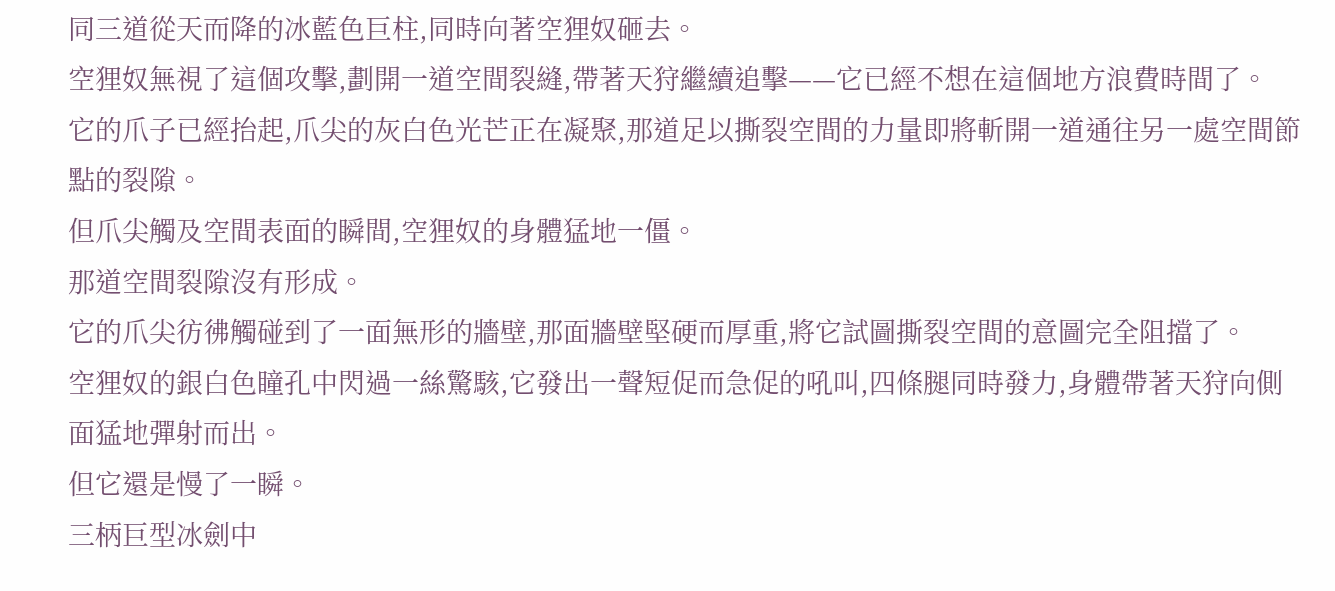同三道從天而降的冰藍色巨柱,同時向著空狸奴砸去。
空狸奴無視了這個攻擊,劃開一道空間裂縫,帶著天狩繼續追擊——它已經不想在這個地方浪費時間了。
它的爪子已經抬起,爪尖的灰白色光芒正在凝聚,那道足以撕裂空間的力量即將斬開一道通往另一處空間節點的裂隙。
但爪尖觸及空間表面的瞬間,空狸奴的身體猛地一僵。
那道空間裂隙沒有形成。
它的爪尖彷彿觸碰到了一面無形的牆壁,那面牆壁堅硬而厚重,將它試圖撕裂空間的意圖完全阻擋了。
空狸奴的銀白色瞳孔中閃過一絲驚駭,它發出一聲短促而急促的吼叫,四條腿同時發力,身體帶著天狩向側面猛地彈射而出。
但它還是慢了一瞬。
三柄巨型冰劍中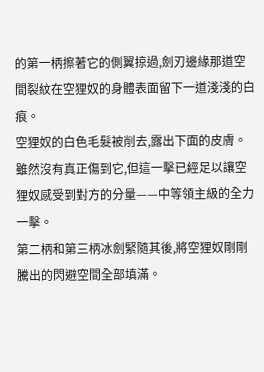的第一柄擦著它的側翼掠過,劍刃邊緣那道空間裂紋在空狸奴的身體表面留下一道淺淺的白痕。
空狸奴的白色毛髮被削去,露出下面的皮膚。
雖然沒有真正傷到它,但這一擊已經足以讓空狸奴感受到對方的分量——中等領主級的全力一擊。
第二柄和第三柄冰劍緊隨其後,將空狸奴剛剛騰出的閃避空間全部填滿。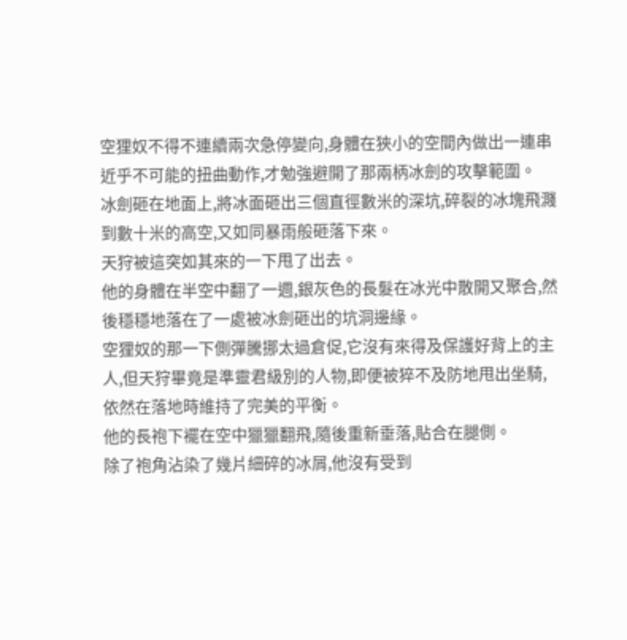空狸奴不得不連續兩次急停變向,身體在狹小的空間內做出一連串近乎不可能的扭曲動作,才勉強避開了那兩柄冰劍的攻擊範圍。
冰劍砸在地面上,將冰面砸出三個直徑數米的深坑,碎裂的冰塊飛濺到數十米的高空,又如同暴雨般砸落下來。
天狩被這突如其來的一下甩了出去。
他的身體在半空中翻了一週,銀灰色的長髮在冰光中散開又聚合,然後穩穩地落在了一處被冰劍砸出的坑洞邊緣。
空狸奴的那一下側彈騰挪太過倉促,它沒有來得及保護好背上的主人,但天狩畢竟是準靈君級別的人物,即便被猝不及防地甩出坐騎,依然在落地時維持了完美的平衡。
他的長袍下襬在空中獵獵翻飛,隨後重新垂落,貼合在腿側。
除了袍角沾染了幾片細碎的冰屑,他沒有受到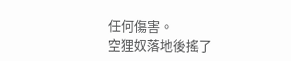任何傷害。
空狸奴落地後搖了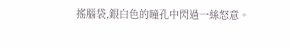搖腦袋,銀白色的瞳孔中閃過一絲怒意。